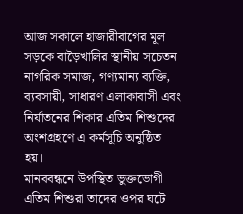আজ সকালে হাজারীবাগের মূল সড়কে বাড়ৈখালির স্থানীয় সচেতন নাগরিক সমাজ, গণ্যমান্য ব্যক্তি, ব্যবসায়ী, সাধারণ এলাকাবাসী এবং নির্যাতনের শিকার এতিম শিশুদের অংশগ্রহণে এ কর্মসূচি অনুষ্ঠিত হয়।
মানববন্ধনে উপস্থিত ভুক্তভোগী এতিম শিশুরা তাদের ওপর ঘটে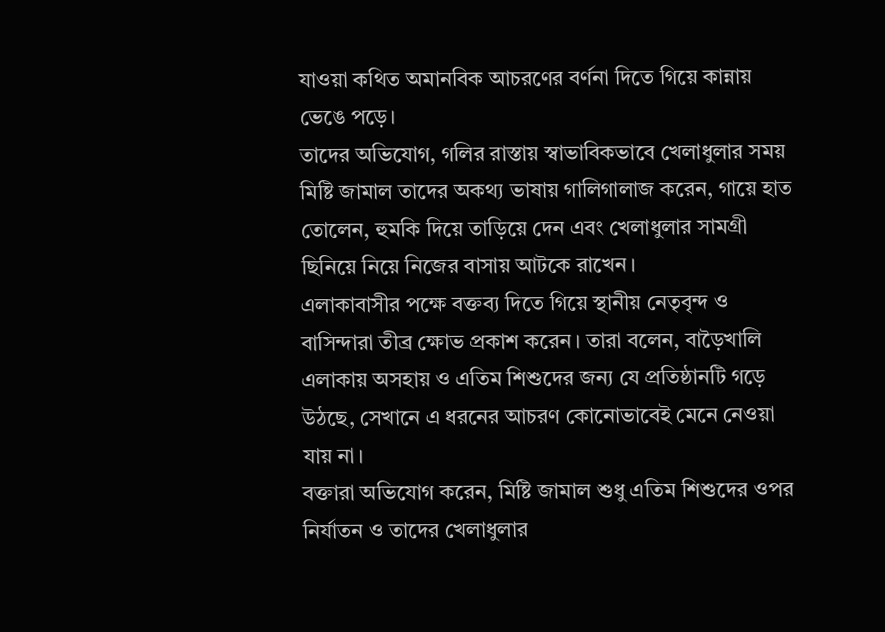যাওয়া কথিত অমানবিক আচরণের বর্ণনা দিতে গিয়ে কান্নায় ভেঙে পড়ে।
তাদের অভিযোগ, গলির রাস্তায় স্বাভাবিকভাবে খেলাধুলার সময় মিষ্টি জামাল তাদের অকথ্য ভাষায় গালিগালাজ করেন, গায়ে হাত তোলেন, হুমকি দিয়ে তাড়িয়ে দেন এবং খেলাধুলার সামগ্রী ছিনিয়ে নিয়ে নিজের বাসায় আটকে রাখেন।
এলাকাবাসীর পক্ষে বক্তব্য দিতে গিয়ে স্থানীয় নেতৃবৃন্দ ও বাসিন্দারা তীব্র ক্ষোভ প্রকাশ করেন। তারা বলেন, বাড়ৈখালি এলাকায় অসহায় ও এতিম শিশুদের জন্য যে প্রতিষ্ঠানটি গড়ে উঠছে, সেখানে এ ধরনের আচরণ কোনোভাবেই মেনে নেওয়া যায় না।
বক্তারা অভিযোগ করেন, মিষ্টি জামাল শুধু এতিম শিশুদের ওপর নির্যাতন ও তাদের খেলাধুলার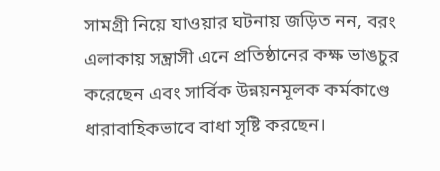সামগ্রী নিয়ে যাওয়ার ঘটনায় জড়িত নন, বরং এলাকায় সন্ত্রাসী এনে প্রতিষ্ঠানের কক্ষ ভাঙচুর করেছেন এবং সার্বিক উন্নয়নমূলক কর্মকাণ্ডে ধারাবাহিকভাবে বাধা সৃষ্টি করছেন।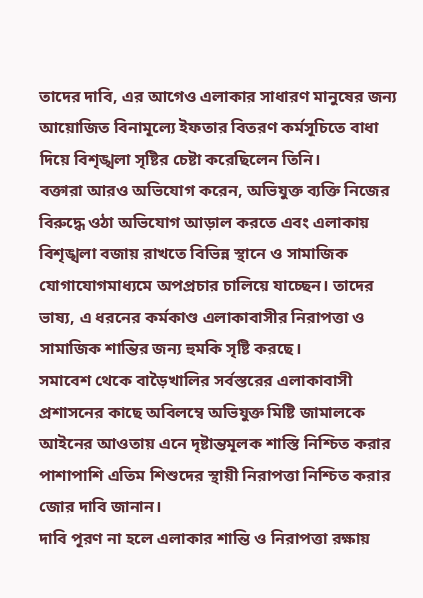তাদের দাবি, এর আগেও এলাকার সাধারণ মানুষের জন্য আয়োজিত বিনামূল্যে ইফতার বিতরণ কর্মসূচিতে বাধা দিয়ে বিশৃঙ্খলা সৃষ্টির চেষ্টা করেছিলেন তিনি।
বক্তারা আরও অভিযোগ করেন, অভিযুক্ত ব্যক্তি নিজের বিরুদ্ধে ওঠা অভিযোগ আড়াল করতে এবং এলাকায় বিশৃঙ্খলা বজায় রাখতে বিভিন্ন স্থানে ও সামাজিক যোগাযোগমাধ্যমে অপপ্রচার চালিয়ে যাচ্ছেন। তাদের ভাষ্য, এ ধরনের কর্মকাণ্ড এলাকাবাসীর নিরাপত্তা ও সামাজিক শান্তির জন্য হুমকি সৃষ্টি করছে।
সমাবেশ থেকে বাড়ৈখালির সর্বস্তরের এলাকাবাসী প্রশাসনের কাছে অবিলম্বে অভিযুক্ত মিষ্টি জামালকে আইনের আওতায় এনে দৃষ্টান্তমূলক শাস্তি নিশ্চিত করার পাশাপাশি এতিম শিশুদের স্থায়ী নিরাপত্তা নিশ্চিত করার জোর দাবি জানান।
দাবি পূরণ না হলে এলাকার শান্তি ও নিরাপত্তা রক্ষায়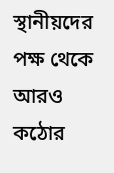স্থানীয়দের পক্ষ থেকে আরও কঠোর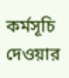কর্মসূচি দেওয়ার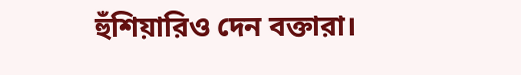হুঁশিয়ারিও দেন বক্তারা।